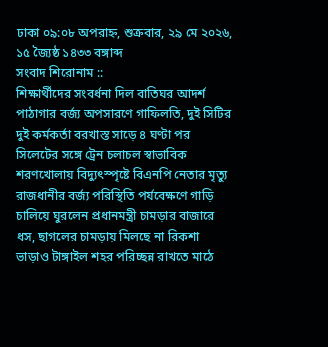ঢাকা ০৯:০৮ অপরাহ্ন, শুক্রবার, ২৯ মে ২০২৬, ১৫ জ্যৈষ্ঠ ১৪৩৩ বঙ্গাব্দ
সংবাদ শিরোনাম ::
শিক্ষার্থীদের সংবর্ধনা দিল বাতিঘর আদর্শ পাঠাগার বর্জ্য অপসারণে গাফিলতি, দুই সিটির দুই কর্মকর্তা বরখাস্ত সাড়ে ৪ ঘণ্টা পর সিলেটের সঙ্গে ট্রেন চলাচল স্বাভাবিক শরণখোলায় বিদ্যুৎস্পৃষ্টে বিএনপি নেতার মৃত্যু রাজধানীর বর্জ্য পরিস্থিতি পর্যবেক্ষণে গাড়ি চালিয়ে ঘুরলেন প্রধানমন্ত্রী চামড়ার বাজারে ধস, ছাগলের চামড়ায় মিলছে না রিকশা ভাড়াও টাঙ্গাইল শহর পরিচ্ছন্ন রাখতে মাঠে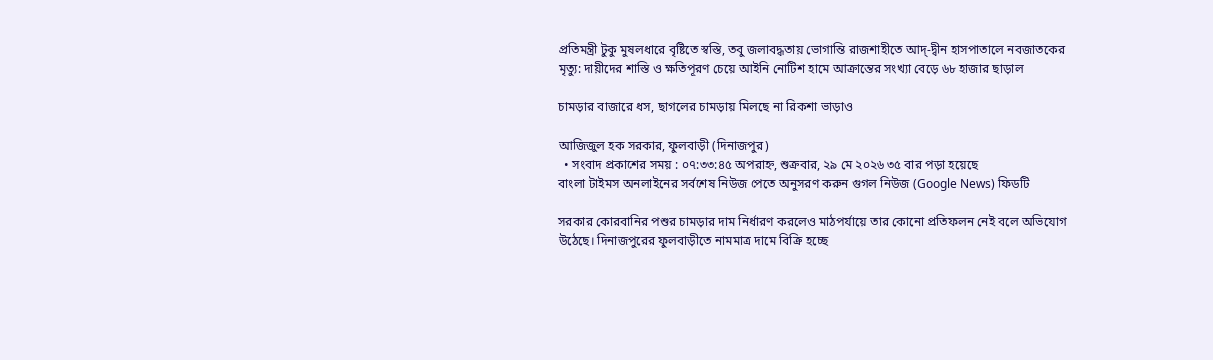প্রতিমন্ত্রী টুকু মুষলধারে বৃষ্টিতে স্বস্তি, তবু জলাবদ্ধতায় ভোগান্তি রাজশাহীতে আদ্-দ্বীন হাসপাতালে নবজাতকের মৃত্যু: দায়ীদের শাস্তি ও ক্ষতিপূরণ চেয়ে আইনি নোটিশ হামে আক্রান্তের সংখ্যা বেড়ে ৬৮ হাজার ছাড়াল

চামড়ার বাজারে ধস, ছাগলের চামড়ায় মিলছে না রিকশা ভাড়াও

আজিজুল হক সরকার, ফুলবাড়ী (দিনাজপুর)
  • সংবাদ প্রকাশের সময় : ০৭:৩৩:৪৫ অপরাহ্ন, শুক্রবার, ২৯ মে ২০২৬ ৩৫ বার পড়া হয়েছে
বাংলা টাইমস অনলাইনের সর্বশেষ নিউজ পেতে অনুসরণ করুন গুগল নিউজ (Google News) ফিডটি

সরকার কোরবানির পশুর চামড়ার দাম নির্ধারণ করলেও মাঠপর্যায়ে তার কোনো প্রতিফলন নেই বলে অভিযোগ উঠেছে। দিনাজপুরের ফুলবাড়ীতে নামমাত্র দামে বিক্রি হচ্ছে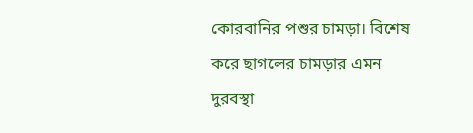কোরবানির পশুর চামড়া। বিশেষ করে ছাগলের চামড়ার এমন দুরবস্থা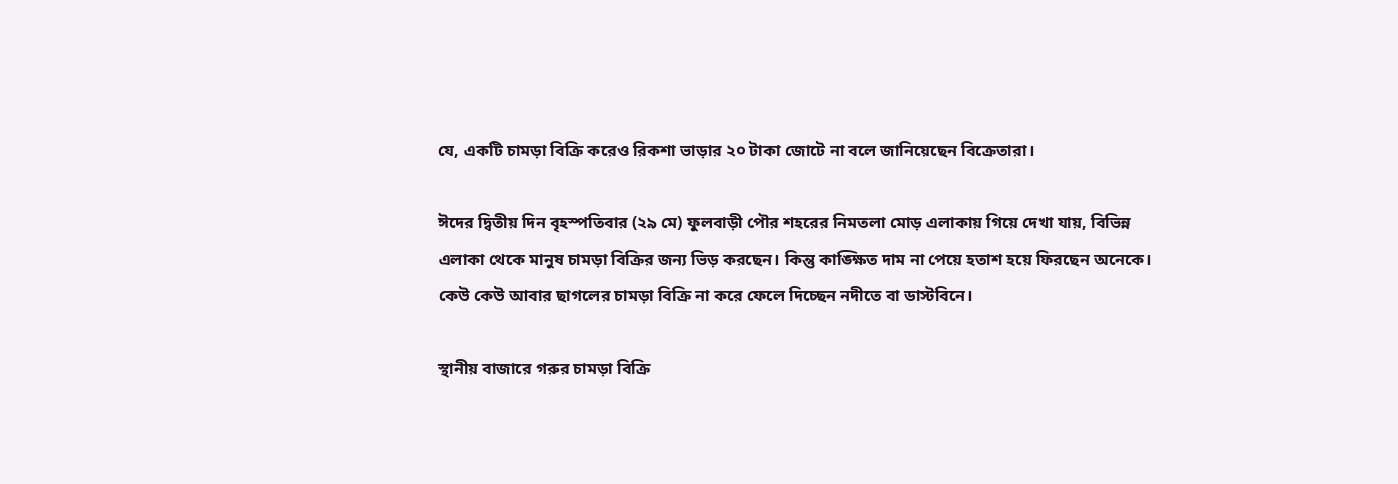যে, একটি চামড়া বিক্রি করেও রিকশা ভাড়ার ২০ টাকা জোটে না বলে জানিয়েছেন বিক্রেতারা।

ঈদের দ্বিতীয় দিন বৃহস্পতিবার (২৯ মে) ফুলবাড়ী পৌর শহরের নিমতলা মোড় এলাকায় গিয়ে দেখা যায়, বিভিন্ন এলাকা থেকে মানুষ চামড়া বিক্রির জন্য ভিড় করছেন। কিন্তু কাঙ্ক্ষিত দাম না পেয়ে হতাশ হয়ে ফিরছেন অনেকে। কেউ কেউ আবার ছাগলের চামড়া বিক্রি না করে ফেলে দিচ্ছেন নদীতে বা ডাস্টবিনে।

স্থানীয় বাজারে গরুর চামড়া বিক্রি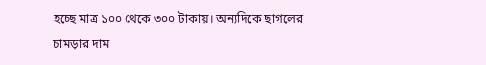হচ্ছে মাত্র ১০০ থেকে ৩০০ টাকায়। অন্যদিকে ছাগলের চামড়ার দাম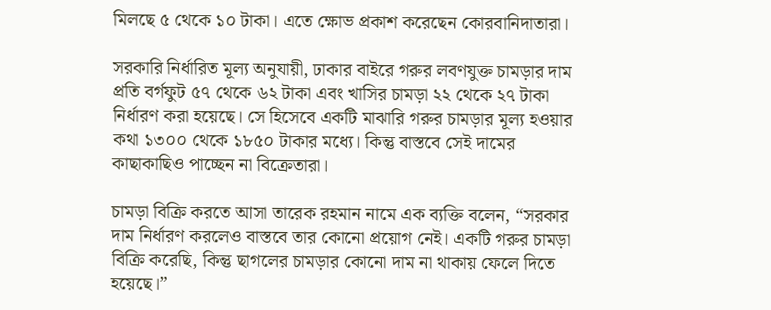মিলছে ৫ থেকে ১০ টাকা। এতে ক্ষোভ প্রকাশ করেছেন কোরবানিদাতারা।

সরকারি নির্ধারিত মূল্য অনুযায়ী, ঢাকার বাইরে গরুর লবণযুক্ত চামড়ার দাম প্রতি বর্গফুট ৫৭ থেকে ৬২ টাকা এবং খাসির চামড়া ২২ থেকে ২৭ টাকা নির্ধারণ করা হয়েছে। সে হিসেবে একটি মাঝারি গরুর চামড়ার মূল্য হওয়ার কথা ১৩০০ থেকে ১৮৫০ টাকার মধ্যে। কিন্তু বাস্তবে সেই দামের কাছাকাছিও পাচ্ছেন না বিক্রেতারা।

চামড়া বিক্রি করতে আসা তারেক রহমান নামে এক ব্যক্তি বলেন, “সরকার দাম নির্ধারণ করলেও বাস্তবে তার কোনো প্রয়োগ নেই। একটি গরুর চামড়া বিক্রি করেছি, কিন্তু ছাগলের চামড়ার কোনো দাম না থাকায় ফেলে দিতে হয়েছে।”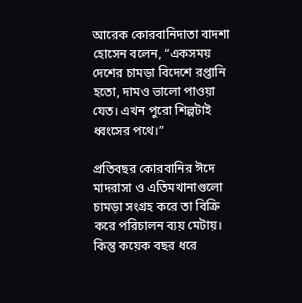আরেক কোরবানিদাতা বাদশা হোসেন বলেন, “একসময় দেশের চামড়া বিদেশে রপ্তানি হতো, দামও ভালো পাওয়া যেত। এখন পুরো শিল্পটাই ধ্বংসের পথে।”

প্রতিবছর কোরবানির ঈদে মাদরাসা ও এতিমখানাগুলো চামড়া সংগ্রহ করে তা বিক্রি করে পরিচালন ব্যয় মেটায়। কিন্তু কয়েক বছর ধরে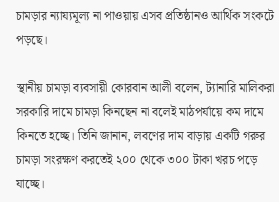চামড়ার ন্যায্যমূল্য না পাওয়ায় এসব প্রতিষ্ঠানও আর্থিক সংকটে পড়ছে।

স্থানীয় চামড়া ব্যবসায়ী কোরবান আলী বলেন, ট্যানারি মালিকরা সরকারি দামে চামড়া কিনছেন না বলেই মাঠপর্যায়ে কম দামে কিনতে হচ্ছে। তিনি জানান, লবণের দাম বাড়ায় একটি গরুর চামড়া সংরক্ষণ করতেই ২০০ থেকে ৩০০ টাকা খরচ পড়ে যাচ্ছে।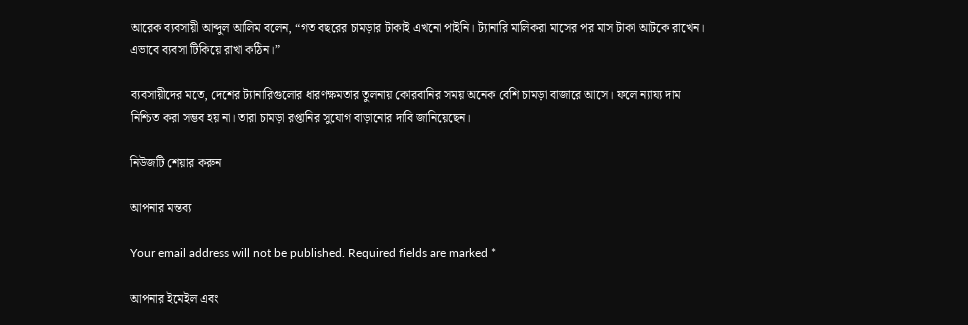আরেক ব্যবসায়ী আব্দুল আলিম বলেন, “গত বছরের চামড়ার টাকাই এখনো পাইনি। ট্যানারি মালিকরা মাসের পর মাস টাকা আটকে রাখেন। এভাবে ব্যবসা টিকিয়ে রাখা কঠিন।”

ব্যবসায়ীদের মতে, দেশের ট্যানারিগুলোর ধারণক্ষমতার তুলনায় কোরবানির সময় অনেক বেশি চামড়া বাজারে আসে। ফলে ন্যায্য দাম নিশ্চিত করা সম্ভব হয় না। তারা চামড়া রপ্তানির সুযোগ বাড়ানোর দাবি জানিয়েছেন।

নিউজটি শেয়ার করুন

আপনার মন্তব্য

Your email address will not be published. Required fields are marked *

আপনার ইমেইল এবং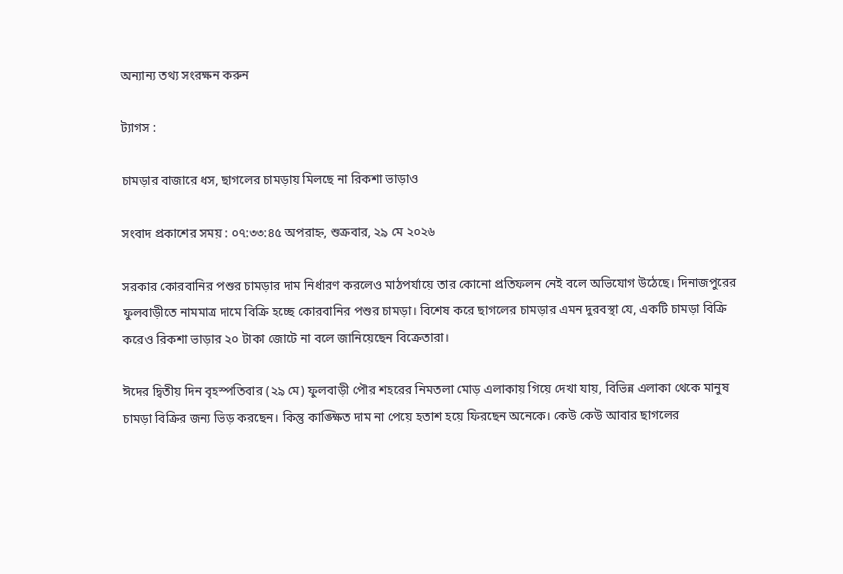অন্যান্য তথ্য সংরক্ষন করুন

ট্যাগস :

চামড়ার বাজারে ধস, ছাগলের চামড়ায় মিলছে না রিকশা ভাড়াও

সংবাদ প্রকাশের সময় : ০৭:৩৩:৪৫ অপরাহ্ন, শুক্রবার, ২৯ মে ২০২৬

সরকার কোরবানির পশুর চামড়ার দাম নির্ধারণ করলেও মাঠপর্যায়ে তার কোনো প্রতিফলন নেই বলে অভিযোগ উঠেছে। দিনাজপুরের ফুলবাড়ীতে নামমাত্র দামে বিক্রি হচ্ছে কোরবানির পশুর চামড়া। বিশেষ করে ছাগলের চামড়ার এমন দুরবস্থা যে, একটি চামড়া বিক্রি করেও রিকশা ভাড়ার ২০ টাকা জোটে না বলে জানিয়েছেন বিক্রেতারা।

ঈদের দ্বিতীয় দিন বৃহস্পতিবার (২৯ মে) ফুলবাড়ী পৌর শহরের নিমতলা মোড় এলাকায় গিয়ে দেখা যায়, বিভিন্ন এলাকা থেকে মানুষ চামড়া বিক্রির জন্য ভিড় করছেন। কিন্তু কাঙ্ক্ষিত দাম না পেয়ে হতাশ হয়ে ফিরছেন অনেকে। কেউ কেউ আবার ছাগলের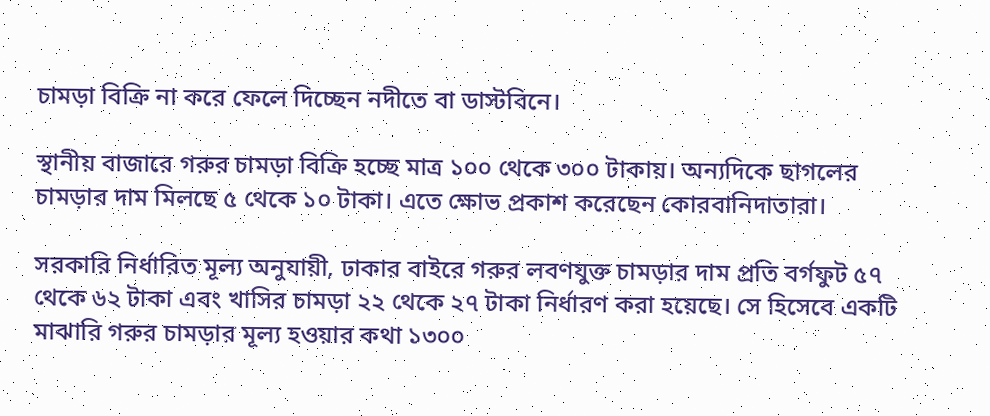চামড়া বিক্রি না করে ফেলে দিচ্ছেন নদীতে বা ডাস্টবিনে।

স্থানীয় বাজারে গরুর চামড়া বিক্রি হচ্ছে মাত্র ১০০ থেকে ৩০০ টাকায়। অন্যদিকে ছাগলের চামড়ার দাম মিলছে ৫ থেকে ১০ টাকা। এতে ক্ষোভ প্রকাশ করেছেন কোরবানিদাতারা।

সরকারি নির্ধারিত মূল্য অনুযায়ী, ঢাকার বাইরে গরুর লবণযুক্ত চামড়ার দাম প্রতি বর্গফুট ৫৭ থেকে ৬২ টাকা এবং খাসির চামড়া ২২ থেকে ২৭ টাকা নির্ধারণ করা হয়েছে। সে হিসেবে একটি মাঝারি গরুর চামড়ার মূল্য হওয়ার কথা ১৩০০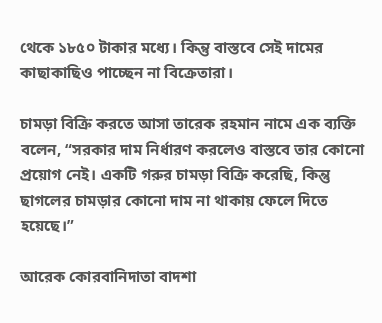থেকে ১৮৫০ টাকার মধ্যে। কিন্তু বাস্তবে সেই দামের কাছাকাছিও পাচ্ছেন না বিক্রেতারা।

চামড়া বিক্রি করতে আসা তারেক রহমান নামে এক ব্যক্তি বলেন, “সরকার দাম নির্ধারণ করলেও বাস্তবে তার কোনো প্রয়োগ নেই। একটি গরুর চামড়া বিক্রি করেছি, কিন্তু ছাগলের চামড়ার কোনো দাম না থাকায় ফেলে দিতে হয়েছে।”

আরেক কোরবানিদাতা বাদশা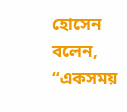হোসেন বলেন, “একসময়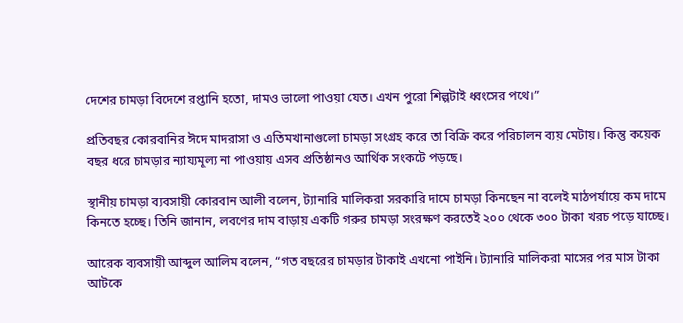দেশের চামড়া বিদেশে রপ্তানি হতো, দামও ভালো পাওয়া যেত। এখন পুরো শিল্পটাই ধ্বংসের পথে।”

প্রতিবছর কোরবানির ঈদে মাদরাসা ও এতিমখানাগুলো চামড়া সংগ্রহ করে তা বিক্রি করে পরিচালন ব্যয় মেটায়। কিন্তু কয়েক বছর ধরে চামড়ার ন্যায্যমূল্য না পাওয়ায় এসব প্রতিষ্ঠানও আর্থিক সংকটে পড়ছে।

স্থানীয় চামড়া ব্যবসায়ী কোরবান আলী বলেন, ট্যানারি মালিকরা সরকারি দামে চামড়া কিনছেন না বলেই মাঠপর্যায়ে কম দামে কিনতে হচ্ছে। তিনি জানান, লবণের দাম বাড়ায় একটি গরুর চামড়া সংরক্ষণ করতেই ২০০ থেকে ৩০০ টাকা খরচ পড়ে যাচ্ছে।

আরেক ব্যবসায়ী আব্দুল আলিম বলেন, “গত বছরের চামড়ার টাকাই এখনো পাইনি। ট্যানারি মালিকরা মাসের পর মাস টাকা আটকে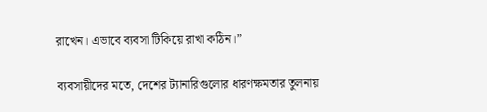রাখেন। এভাবে ব্যবসা টিকিয়ে রাখা কঠিন।”

ব্যবসায়ীদের মতে, দেশের ট্যানারিগুলোর ধারণক্ষমতার তুলনায়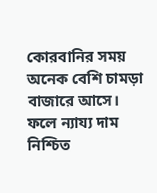কোরবানির সময় অনেক বেশি চামড়া বাজারে আসে। ফলে ন্যায্য দাম নিশ্চিত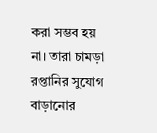করা সম্ভব হয় না। তারা চামড়া রপ্তানির সুযোগ বাড়ানোর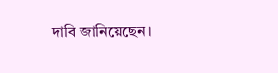দাবি জানিয়েছেন।